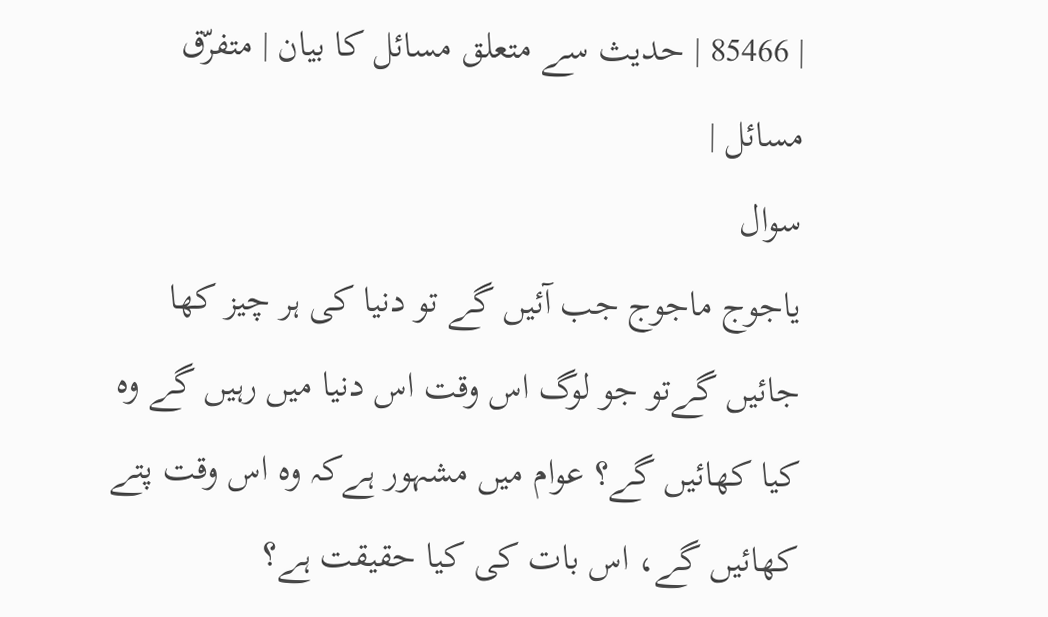| 85466 | حدیث سے متعلق مسائل کا بیان | متفرّق مسائل |
سوال
یاجوج ماجوج جب آئیں گے تو دنیا کی ہر چیز کھا جائیں گےتو جو لوگ اس وقت اس دنیا میں رہیں گے وہ کیا کھائیں گے؟ عوام میں مشہور ہےکہ وہ اس وقت پتے کھائیں گے، اس بات کی کیا حقیقت ہے؟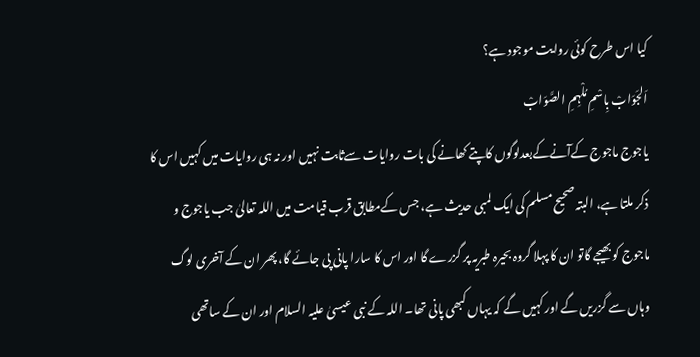کیا اس طرح کوئی روایت موجود ہے؟
اَلجَوَابْ بِاسْمِ مُلْہِمِ الصَّوَابْ
یاجوج ماجوج کےآنےکےبعدلوگوں کاپتے کھانے کی بات روایات سےثابت نہیں اور نہ ہی روایات میں کہیں اس کا ذکر ملتا ہے، البتہ صحیح مسلم کی ایک لمبی حدیث ہے، جس کےمطابق قرب قیامت میں اللہ تعالیٰ جب یاجوج و ماجوج کو بھیجے گاتو ان کا پہلا گروہ بحیرہ طبریہ پر گزرے گا اور اس کا سارا پانی پی جائے گا، پھر ان کے آخری لوگ وہاں سے گزریں گے اور کہیں گے کہ یہاں کبھی پانی تھا۔ اللہ کے نبی عیسیٰ علیہ السلام اور ان کے ساتھی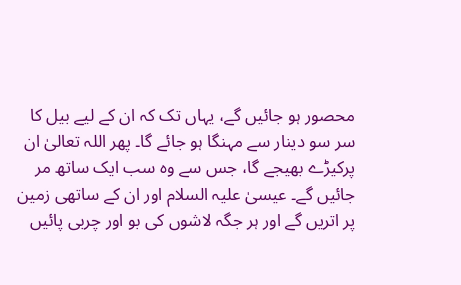محصور ہو جائیں گے، یہاں تک کہ ان کے لیے بیل کا سر سو دینار سے مہنگا ہو جائے گا۔ پھر اللہ تعالیٰ ان پرکیڑے بھیجے گا، جس سے وہ سب ایک ساتھ مر جائیں گے۔ عیسیٰ علیہ السلام اور ان کے ساتھی زمین پر اتریں گے اور ہر جگہ لاشوں کی بو اور چربی پائیں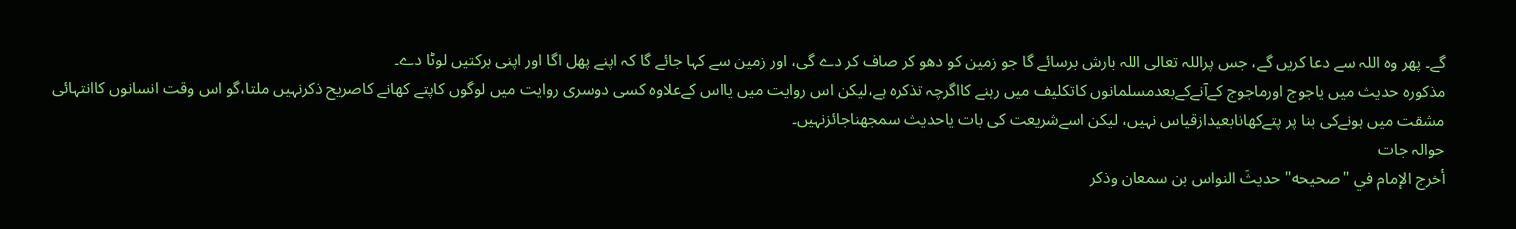گے۔ پھر وہ اللہ سے دعا کریں گے، جس پراللہ تعالی اللہ بارش برسائے گا جو زمین کو دھو کر صاف کر دے گی، اور زمین سے کہا جائے گا کہ اپنے پھل اگا اور اپنی برکتیں لوٹا دے۔
مذکورہ حدیث میں یاجوج اورماجوج کےآنےکےبعدمسلمانوں کاتکلیف میں رہنے کااگرچہ تذکرہ ہے،لیکن اس روایت میں یااس کےعلاوہ کسی دوسری روایت میں لوگوں کاپتے کھانے کاصریح ذکرنہیں ملتا،گو اس وقت انسانوں کاانتہائی مشقت میں ہونےکی بنا پر پتےکھانابعیدازقیاس نہیں، لیکن اسےشریعت کی بات یاحدیث سمجھناجائزنہیں۔
حوالہ جات
أخرج الإمام في "صحيحه" حديثَ النواس بن سمعان وذكر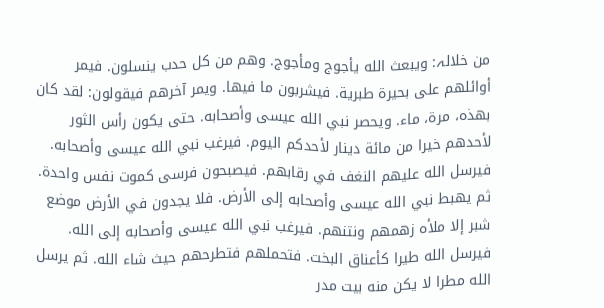من خلالہ: ويبعث الله يأجوج ومأجوج. وهم من كل حدب ينسلون. فيمر أوائلهم على بحيرة طبرية. فيشربون ما فيها. ويمر آخرهم فيقولون: لقد كان بهذه، مرة، ماء. ويحصر نبي الله عيسى وأصحابه. حتى يكون رأس الثور لأحدهم خيرا من مائة دينار لأحدكم اليوم. فيرغب نبي الله عيسى وأصحابه. فيرسل الله عليهم النغف في رقابهم. فيصبحون فرسى كموت نفس واحدة. ثم يهبط نبي الله عيسى وأصحابه إلى الأرض. فلا يجدون في الأرض موضع شبر إلا ملأه زهمهم ونتنهم. فيرغب نبي الله عيسى وأصحابه إلى الله. فيرسل الله طيرا كأعناق البخت. فتحملهم فتطرحهم حيث شاء الله. ثم يرسل الله مطرا لا يكن منه بيت مدر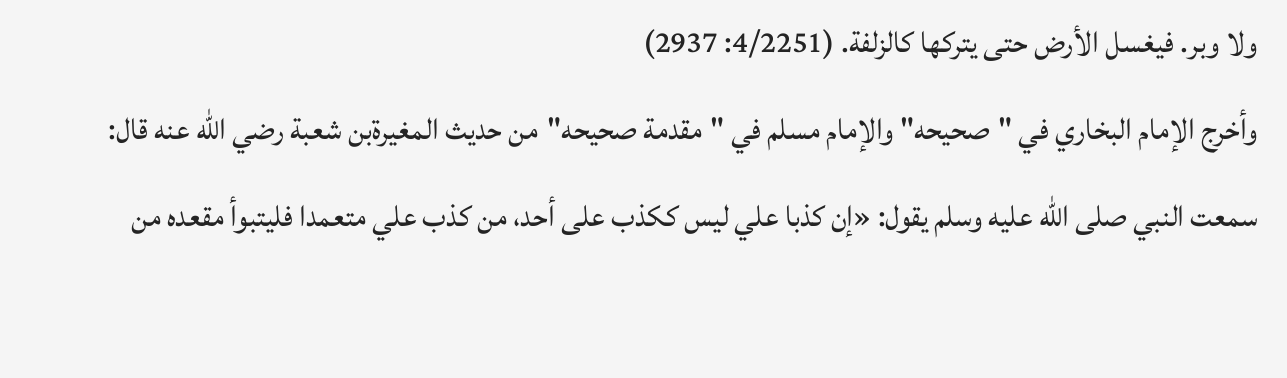ولا وبر. فيغسل الأرض حتى يتركها كالزلفة. (4/2251: 2937)
وأخرج الإمام البخاري في "صحيحه" والإمام مسلم في "مقدمة صحيحه"من حديث المغيرةبن شعبة رضي الله عنه قال: سمعت النبي صلى الله عليه وسلم يقول: «إن كذبا علي ليس ككذب على أحد، من كذب علي متعمدا فليتبوأ مقعده من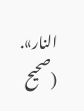النار». (صحيح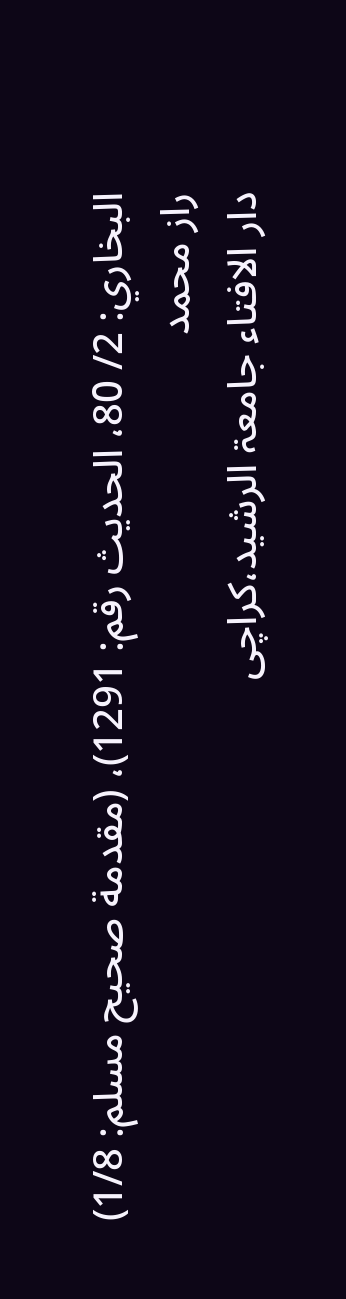البخاري: 2/ 80، الحديث رقم: 1291)، (مقدمة صحيح مسلم: 1/8)
راز محمد
دار الافتاء جامعۃ الرشید،کراچی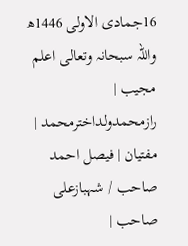16جمادی الاولی 1446ھ
واللہ سبحانہ وتعالی اعلم
مجیب | رازمحمدولداخترمحمد | مفتیان | فیصل احمد صاحب / شہبازعلی صاحب |